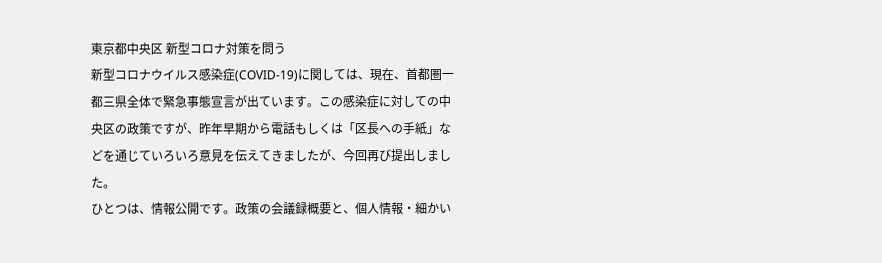東京都中央区 新型コロナ対策を問う
新型コロナウイルス感染症(COVID-19)に関しては、現在、首都圏一都三県全体で緊急事態宣言が出ています。この感染症に対しての中央区の政策ですが、昨年早期から電話もしくは「区長への手紙」などを通じていろいろ意見を伝えてきましたが、今回再び提出しました。
ひとつは、情報公開です。政策の会議録概要と、個人情報・細かい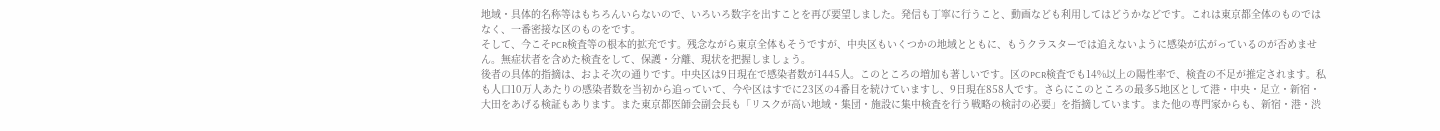地域・具体的名称等はもちろんいらないので、いろいろ数字を出すことを再び要望しました。発信も丁寧に行うこと、動画なども利用してはどうかなどです。これは東京都全体のものではなく、一番密接な区のものをです。
そして、今こそPCR検査等の根本的拡充です。残念ながら東京全体もそうですが、中央区もいくつかの地域とともに、もうクラスターでは追えないように感染が広がっているのが否めません。無症状者を含めた検査をして、保護・分離、現状を把握しましょう。
後者の具体的指摘は、およそ次の通りです。中央区は9日現在で感染者数が1445人。このところの増加も著しいです。区のPCR検査でも14%以上の陽性率で、検査の不足が推定されます。私も人口10万人あたりの感染者数を当初から追っていて、今や区はすでに23区の4番目を続けていますし、9日現在858人です。さらにこのところの最多5地区として港・中央・足立・新宿・大田をあげる検証もあります。また東京都医師会副会長も「リスクが高い地域・集団・施設に集中検査を行う戦略の検討の必要」を指摘しています。また他の専門家からも、新宿・港・渋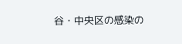谷・中央区の感染の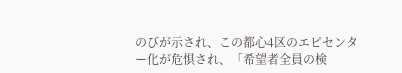のびが示され、この都心4区のエピセンター化が危惧され、「希望者全員の検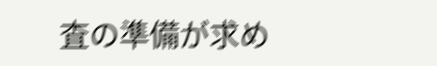査の準備が求め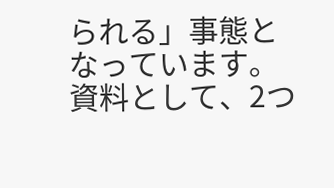られる」事態となっています。
資料として、2つ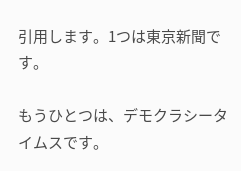引用します。1つは東京新聞です。

もうひとつは、デモクラシータイムスです。